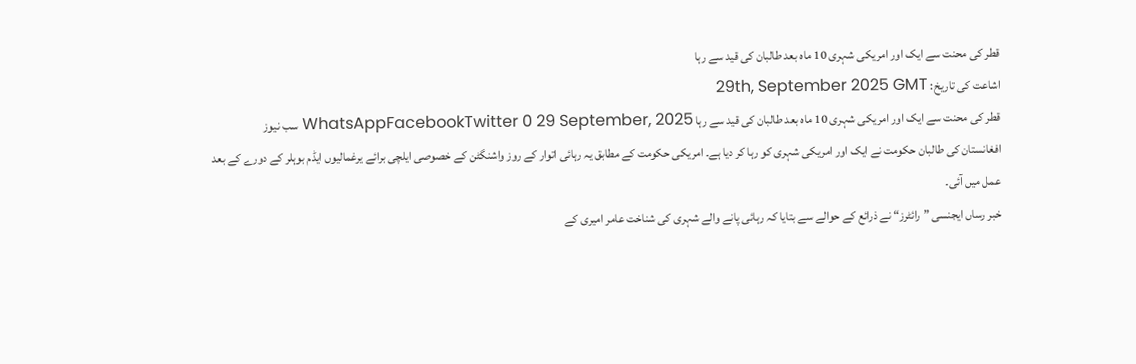قطر کی محنت سے ایک اور امریکی شہری 10 ماہ بعد طالبان کی قید سے رہا
اشاعت کی تاریخ: 29th, September 2025 GMT
قطر کی محنت سے ایک اور امریکی شہری 10 ماہ بعد طالبان کی قید سے رہا WhatsAppFacebookTwitter 0 29 September, 2025 سب نیوز
افغانستان کی طالبان حکومت نے ایک اور امریکی شہری کو رہا کر دیا ہے۔ امریکی حکومت کے مطابق یہ رہائی اتوار کے روز واشنگٹن کے خصوصی ایلچی برائے یرغمالیوں ایڈم بوہلر کے دورے کے بعد عمل میں آئی۔
خبر رساں ایجنسی ”رائٹرز“ نے ذرائع کے حوالے سے بتایا کہ رہائی پانے والے شہری کی شناخت عامر امیری کے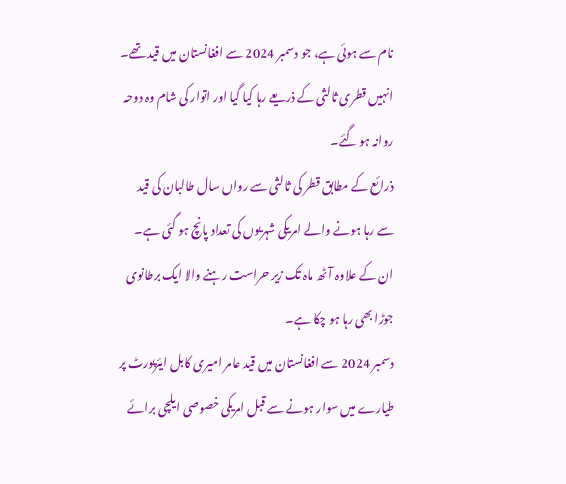نام سے ہوئی ہے، جو دسمبر 2024 سے افغانستان میں قید تھے۔ انہیں قطری ثالثی کے ذریعے رہا کیا گیا اور اتوار کی شام وہ دوحہ روانہ ہو گئے۔
ذرائع کے مطابق قطر کی ثالثی سے رواں سال طالبان کی قید سے رہا ہونے والے امریکی شہریوں کی تعداد پانچ ہو گئی ہے۔ ان کے علاوہ آٹھ ماہ تک زیر حراست رہنے والا ایک برطانوی جوڑا بھی رہا ہو چکا ہے۔
دسمبر 2024 سے افغانستان میں قید عامر امیری کابل ایئرپورٹ پر طیارے میں سوار ہونے سے قبل امریکی خصوصی ایلچی برائے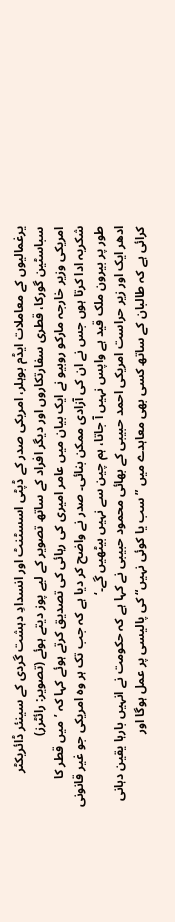یرغمالیوں کے معاملات ایڈم بوہلر، امریکی صدر کے ڈپٹی اسسٹنٹ اور انسدادِ دہشت گردی کے سینئر ڈائریکٹر سباسٹین گورکا، قطری سفارتکاروں اور دیگر افراد کے ساتھ تصویر کے لیے پوز دیتے ہوئے (تصویر: رائٹرز)
امریکی وزیر خارجہ مارکو روبیو نے ایک بیان میں عامر امیری کی رہائی کی تصدیق کرتے ہوئے کہا کہ ’میں قطر کا شکریہ ادا کرتا ہوں جس نے ان کی آزادی ممکن بنائی۔ صدر نے واضح کر دیا ہے کہ جب تک ہر وہ امریکی جو غیر قانونی طور پر بیرون ملک قید ہے واپس نہیں آ جاتا، ہم چین سے نہیں بیٹھیں گے۔‘
ادھر ایک اور زیر حراست امریکی احمد حبیبی کے بھائی محمود حبیبی نے کہا ہے کہ حکومت نے انہیں بارہا یقین دہانی کرائی ہے کہ طالبان کے ساتھ کسی بھی معاہدے میں ”سب یا کوئی نہیں“ کی پالیسی پر عمل ہوگا اور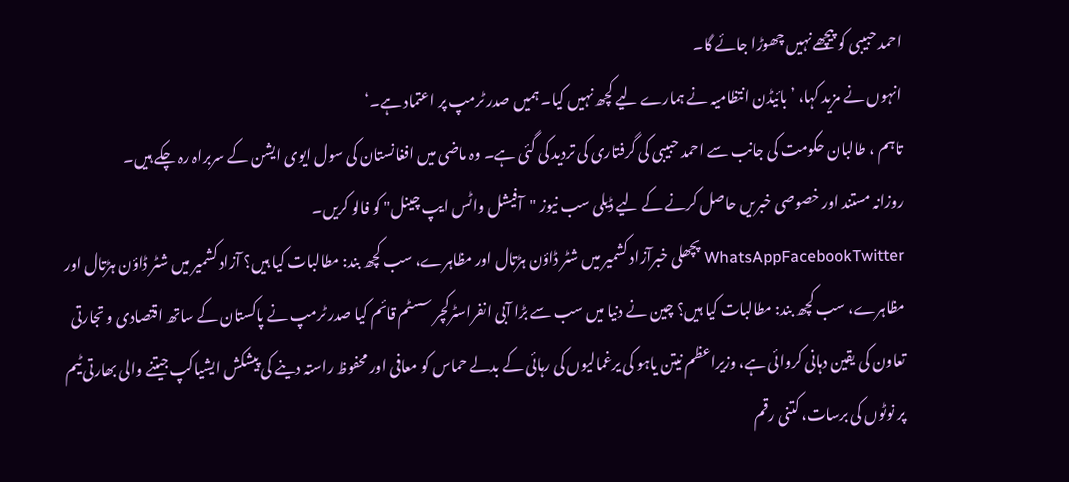احمد حبیبی کو پیچھے نہیں چھوڑا جائے گا۔
انہوں نے مزید کہا، ’بائیڈن انتظامیہ نے ہمارے لیے کچھ نہیں کیا۔ ہمیں صدر ٹرمپ پر اعتماد ہے۔‘
تاہم ، طالبان حکومت کی جانب سے احمد حبیبی کی گرفتاری کی تردید کی گئی ہے۔ وہ ماضی میں افغانستان کی سول ایوی ایشن کے سربراہ رہ چکے ہیں۔
روزانہ مستند اور خصوصی خبریں حاصل کرنے کے لیے ڈیلی سب نیوز "آفیشل واٹس ایپ چینل" کو فالو کریں۔
WhatsAppFacebookTwitter پچھلی خبرآزاد کشمیر میں شٹر ڈاؤن ہڑتال اور مظاہرے، سب کچھ بند: مطالبات کیا ہیں؟ آزاد کشمیر میں شٹر ڈاؤن ہڑتال اور مظاہرے، سب کچھ بند: مطالبات کیا ہیں؟ چین نے دنیا میں سب سے بڑا آبی انفراسٹرکچر سسٹم قائم کیا صدر ٹرمپ نے پاکستان کے ساتھ اقتصادی و تجارتی تعاون کی یقین دہانی کروائی ہے، وزیراعظم نیتن یاہو کی یرغمالیوں کی رہائی کے بدلے حماس کو معافی اور محفوظ راستہ دینے کی پیشکش ایشیاکپ جیتنے والی بھارتی ٹیم پر نوٹوں کی برسات، کتنی رقم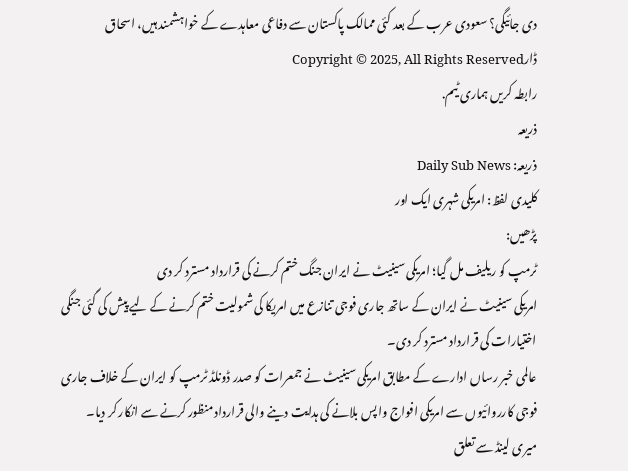دی جائیگی؟ سعودی عرب کے بعد کئی ممالک پاکستان سے دفاعی معاہدے کے خواہشمند ہیں، اسحاق ڈارCopyright © 2025, All Rights Reserved
رابطہ کریں ہماری ٹیم.
ذریعہ
ذریعہ: Daily Sub News
کلیدی لفظ: امریکی شہری ایک اور
پڑھیں:
ٹرمپ کو ریلیف مل گیا؛ امریکی سینیٹ نے ایران جنگ ختم کرنے کی قرارداد مسترد کر دی
امریکی سینیٹ نے ایران کے ساتھ جاری فوجی تنازع میں امریکا کی شمولیت ختم کرنے کے لیے پیش کی گئی جنگی اختیارات کی قرارداد مسترد کر دی۔
عالمی خبر رساں ادارے کے مطابق امریکی سینیٹ نے جمعرات کو صدر ڈونلڈ ٹرمپ کو ایران کے خلاف جاری فوجی کارروائیوں سے امریکی افواج واپس بلانے کی ہدایت دینے والی قرارداد منظور کرنے سے انکار کر دیا۔
میری لینڈ سے تعلق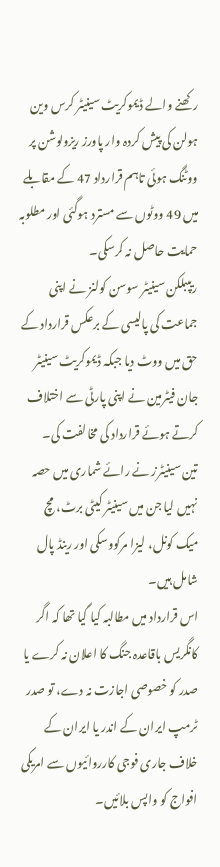رکھنے والے ڈیموکریٹ سینیٹر کرس وین ہولن کی پیش کردہ وار پاورز ریزولوشن پر ووٹنگ ہوئی تاہم قرارداد 47 کے مقابلے میں 49 ووٹوں سے مسترد ہوگئی اور مطلوبہ حمایت حاصل نہ کرسکی۔
ریپبلکن سینیٹر سوسن کولنز نے اپنی جماعت کی پالیسی کے برعکس قرارداد کے حق میں ووٹ دیا جبکہ ڈیموکریٹ سینیٹر جان فیٹرمین نے اپنی پارٹی سے اختلاف کرتے ہوئے قرارداد کی مخالفت کی۔
تین سینیٹرز نے رائے شماری میں حصہ نہیں لیا جن میں سینیٹر کیٹی برٹ، مچ میک کونل، لیزا مرکووسکی اور رینڈ پال شامل ہیں۔
اس قرارداد میں مطالبہ کیا گیا تھا کہ اگر کانگریس باقاعدہ جنگ کا اعلان نہ کرے یا صدر کو خصوصی اجازت نہ دے، تو صدر ٹرمپ ایران کے اندر یا ایران کے خلاف جاری فوجی کارروائیوں سے امریکی افواج کو واپس بلائیں۔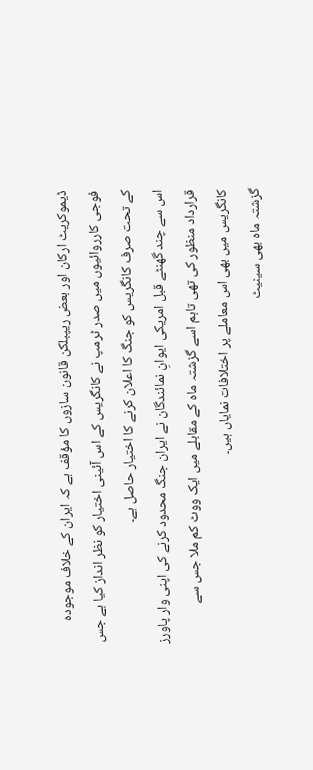ڈیموکریٹ ارکان اور بعض ریپبلکن قانون سازوں کا مؤقف ہے کہ ایران کے خلاف موجودہ فوجی کارروائیوں میں صدر ٹرمپ نے کانگریس کے اس آئینی اختیار کو نظر انداز کیا ہے جس کے تحت صرف کانگریس کو جنگ کا اعلان کرنے کا اختیار حاصل ہے۔
اس سے چند گھنٹے قبل امریکی ایوانِ نمائندگان نے ایران جنگ محدود کرنے کی اپنی وار پاورز قرارداد منظور کی تھی تاہم اسے گزشتہ ماہ کے مقابلے میں ایک ووٹ کم ملا جس سے کانگریس میں بھی اس معاملے پر اختلافات نمایاں ہیں۔
گزشتہ ماہ بھی سینیٹ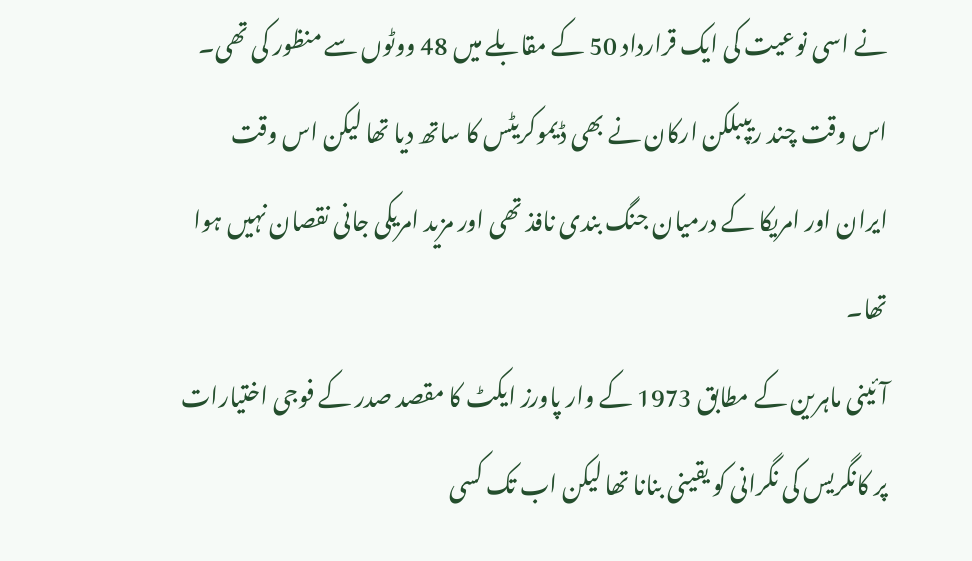نے اسی نوعیت کی ایک قرارداد 50 کے مقابلے میں 48 ووٹوں سے منظور کی تھی۔ اس وقت چند ریپبلکن ارکان نے بھی ڈیموکریٹس کا ساتھ دیا تھا لیکن اس وقت ایران اور امریکا کے درمیان جنگ بندی نافذ تھی اور مزید امریکی جانی نقصان نہیں ہوا تھا۔
آئینی ماہرین کے مطابق 1973 کے وار پاورز ایکٹ کا مقصد صدر کے فوجی اختیارات پر کانگریس کی نگرانی کو یقینی بنانا تھا لیکن اب تک کسی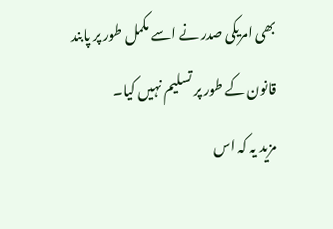بھی امریکی صدر نے اسے مکمل طور پر پابند قانون کے طور پر تسلیم نہیں کیا۔
مزید یہ کہ اس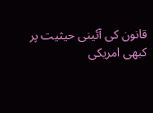قانون کی آئینی حیثیت پر کبھی امریکی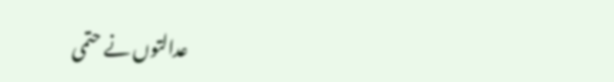عدالتوں نے حتمی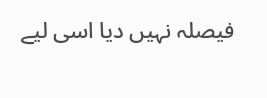فیصلہ نہیں دیا اسی لیے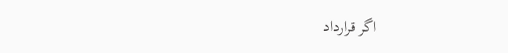اگر قرارداد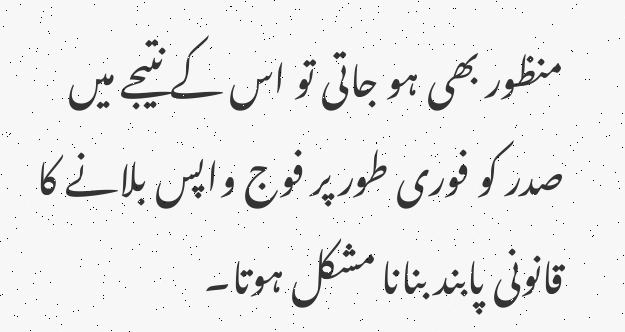منظور بھی ہو جاتی تو اس کے نتیجے میں صدر کو فوری طور پر فوج واپس بلانے کا قانونی پابند بنانا مشکل ہوتا۔